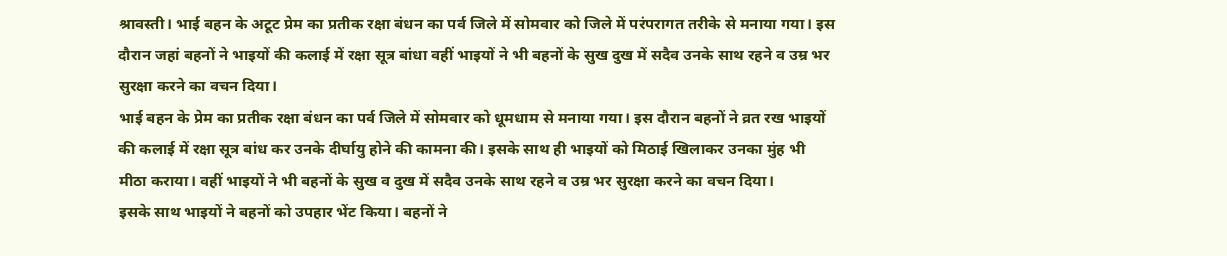श्रावस्ती। भाई बहन के अटूट प्रेम का प्रतीक रक्षा बंधन का पर्व जिले में सोमवार को जिले में परंपरागत तरीके से मनाया गया। इस दौरान जहां बहनों ने भाइयों की कलाई में रक्षा सूत्र बांधा वहीं भाइयों ने भी बहनों के सुख दुख में सदैव उनके साथ रहने व उम्र भर सुरक्षा करने का वचन दिया।
भाई बहन के प्रेम का प्रतीक रक्षा बंधन का पर्व जिले में सोमवार को धूमधाम से मनाया गया। इस दौरान बहनों ने व्रत रख भाइयों की कलाई में रक्षा सूत्र बांध कर उनके दीर्घायु होने की कामना की। इसके साथ ही भाइयों को मिठाई खिलाकर उनका मुंह भी मीठा कराया। वहीं भाइयों ने भी बहनों के सुख व दुख में सदैव उनके साथ रहने व उम्र भर सुरक्षा करने का वचन दिया।
इसके साथ भाइयों ने बहनों को उपहार भेंट किया। बहनों ने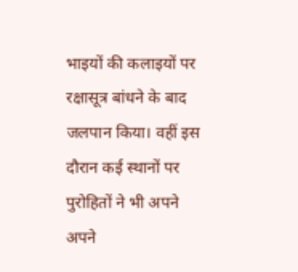भाइयों की कलाइयों पर रक्षासूत्र बांधने के बाद जलपान किया। वहीं इस दौरान कई स्थानों पर पुरोहितों ने भी अपने अपने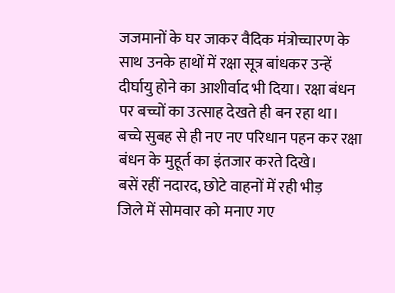जजमानों के घर जाकर वैदिक मंत्रोच्चारण के साथ उनके हाथों में रक्षा सूत्र बांधकर उन्हें दीर्घायु होने का आशीर्वाद भी दिया। रक्षा बंधन पर बच्चों का उत्साह देखते ही बन रहा था। बच्चे सुबह से ही नए नए परिधान पहन कर रक्षा बंधन के मुहूर्त का इंतजार करते दिखे।
बसें रहीं नदारद, छोटे वाहनों में रही भीड़
जिले में सोमवार को मनाए गए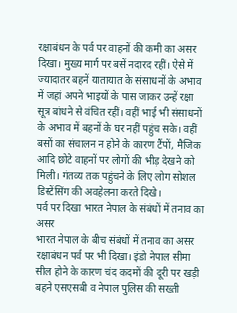रक्षाबंधन के पर्व पर वाहनों की कमी का असर दिखा। मुख्य मार्ग पर बसें नदारद रहीं। ऐसे में ज्यादातर बहनें यातायात के संसाधनों के अभाव में जहां अपने भाइयों के पास जाकर उन्हें रक्षा सूत्र बांधने से वंचित रहीं। वहीं भाई भी संसाधनों के अभाव में बहनों के घर नहीं पहुंच सके। वहीं बसों का संचालन न होने के कारण टैंपों, मैजिक आदि छोटे वाहनों पर लोगों की भीड़ देखने को मिली। गंतव्य तक पहुंचने के लिए लोग सोशल डिस्टेंसिंग की अवहेलना करते दिखे।
पर्व पर दिखा भारत नेपाल के संबंधों में तनाव का असर
भारत नेपाल के बीच संबंधों में तनाव का असर रक्षाबंधन पर्व पर भी दिखा। इंडो नेपाल सीमा सील होने के कारण चंद कदमों की दूरी पर खड़ी बहने एसएसबी व नेपाल पुलिस की सख्ती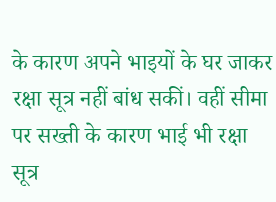के कारण अपने भाइयों के घर जाकर रक्षा सूत्र नहीं बांध सकीं। वहीं सीमा पर सख्ती के कारण भाई भी रक्षा सूत्र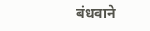बंधवाने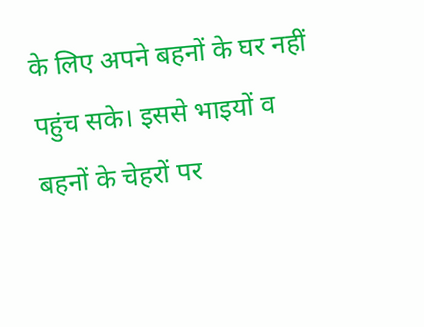के लिए अपने बहनों के घर नहीं पहुंच सके। इससे भाइयों व बहनों के चेहरों पर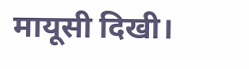मायूसी दिखी।